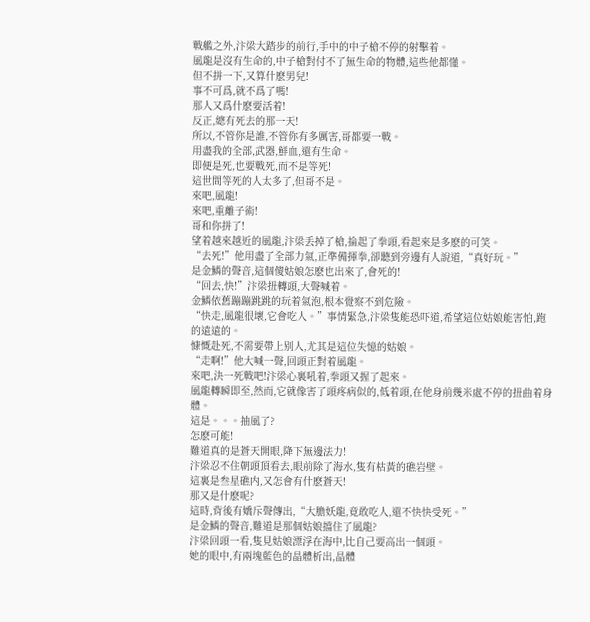戰艦之外,汴梁大踏步的前行,手中的中子槍不停的射擊着。
風龍是沒有生命的,中子槍對付不了無生命的物體,這些他都懂。
但不拼一下,又算什麽男兒!
事不可爲,就不爲了嗎!
那人又爲什麽要活着!
反正,總有死去的那一天!
所以,不管你是誰,不管你有多厲害,哥都要一戰。
用盡我的全部,武器,鮮血,還有生命。
即便是死,也要戰死,而不是等死!
這世間等死的人太多了,但哥不是。
來吧,風龍!
來吧,重離子術!
哥和你拼了!
望着越來越近的風龍,汴梁丢掉了槍,掄起了拳頭,看起來是多麽的可笑。
“去死!”他用盡了全部力氣,正準備揮拳,卻聽到旁邊有人說道,“真好玩。”
是金鱗的聲音,這個傻姑娘怎麽也出來了,會死的!
“回去,快!”汴梁扭轉頭,大聲喊着。
金鱗依舊蹦蹦跳跳的玩着氣泡,根本覺察不到危險。
“快走,風龍很壞,它會吃人。”事情緊急,汴梁隻能恐吓道,希望這位姑娘能害怕,跑的遠遠的。
慷慨赴死,不需要帶上别人,尤其是這位失憶的姑娘。
“走啊!”他大喊一聲,回頭正對着風龍。
來吧,決一死戰吧!汴梁心裏吼着,拳頭又握了起來。
風龍轉瞬即至,然而,它就像害了頭疼病似的,低着頭,在他身前幾米處不停的扭曲着身體。
這是。。。抽風了?
怎麽可能!
難道真的是蒼天開眼,降下無邊法力!
汴梁忍不住朝頭頂看去,眼前除了海水,隻有枯黃的礁岩壁。
這裏是叁星礁内,又怎會有什麽蒼天!
那又是什麽呢?
這時,背後有嬌斥聲傳出,“大膽妖龍,竟敢吃人,還不快快受死。”
是金鱗的聲音,難道是那個姑娘擋住了風龍?
汴梁回頭一看,隻見姑娘漂浮在海中,比自己要高出一個頭。
她的眼中,有兩塊藍色的晶體析出,晶體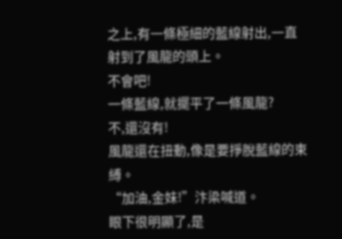之上,有一條極細的藍線射出,一直射到了風龍的頭上。
不會吧!
一條藍線,就擺平了一條風龍?
不,還沒有!
風龍還在扭動,像是要掙脫藍線的束縛。
“加油,金妹!”汴梁喊道。
眼下很明顯了,是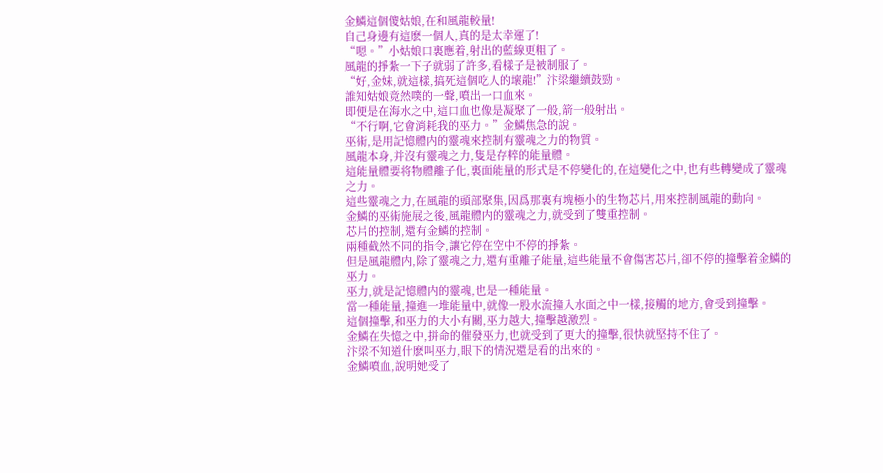金鱗這個傻姑娘,在和風龍較量!
自己身邊有這麽一個人,真的是太幸運了!
“嗯。”小姑娘口裏應着,射出的藍線更粗了。
風龍的掙紮一下子就弱了許多,看樣子是被制服了。
“好,金妹,就這樣,搞死這個吃人的壞龍!”汴梁繼續鼓勁。
誰知姑娘竟然噗的一聲,噴出一口血來。
即便是在海水之中,這口血也像是凝聚了一般,箭一般射出。
“不行啊,它會消耗我的巫力。”金鱗焦急的說。
巫術,是用記憶體内的靈魂來控制有靈魂之力的物質。
風龍本身,并沒有靈魂之力,隻是存粹的能量體。
這能量體要将物體離子化,裏面能量的形式是不停變化的,在這變化之中,也有些轉變成了靈魂之力。
這些靈魂之力,在風龍的頭部聚集,因爲那裏有塊極小的生物芯片,用來控制風龍的動向。
金鱗的巫術施展之後,風龍體内的靈魂之力,就受到了雙重控制。
芯片的控制,還有金鱗的控制。
兩種截然不同的指令,讓它停在空中不停的掙紮。
但是風龍體内,除了靈魂之力,還有重離子能量,這些能量不會傷害芯片,卻不停的撞擊着金鱗的巫力。
巫力,就是記憶體内的靈魂,也是一種能量。
當一種能量,撞進一堆能量中,就像一股水流撞入水面之中一樣,接觸的地方,會受到撞擊。
這個撞擊,和巫力的大小有關,巫力越大,撞擊越激烈。
金鱗在失憶之中,拼命的催發巫力,也就受到了更大的撞擊,很快就堅持不住了。
汴梁不知道什麽叫巫力,眼下的情況還是看的出來的。
金鱗噴血,說明她受了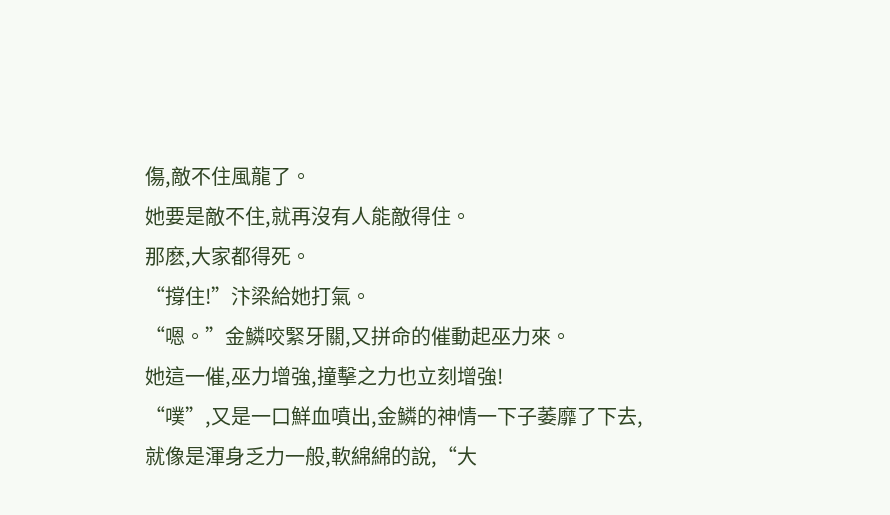傷,敵不住風龍了。
她要是敵不住,就再沒有人能敵得住。
那麽,大家都得死。
“撐住!”汴梁給她打氣。
“嗯。”金鱗咬緊牙關,又拼命的催動起巫力來。
她這一催,巫力增強,撞擊之力也立刻增強!
“噗”,又是一口鮮血噴出,金鱗的神情一下子萎靡了下去,就像是渾身乏力一般,軟綿綿的說,“大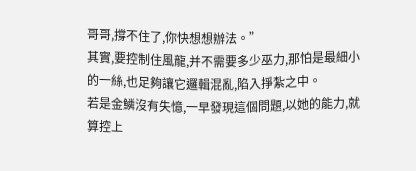哥哥,撐不住了,你快想想辦法。”
其實,要控制住風龍,并不需要多少巫力,那怕是最細小的一絲,也足夠讓它邏輯混亂,陷入掙紮之中。
若是金鱗沒有失憶,一早發現這個問題,以她的能力,就算控上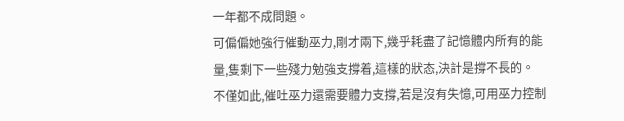一年都不成問題。
可偏偏她強行催動巫力,剛才兩下,幾乎耗盡了記憶體内所有的能量,隻剩下一些殘力勉強支撐着,這樣的狀态,決計是撐不長的。
不僅如此,催吐巫力還需要體力支撐,若是沒有失憶,可用巫力控制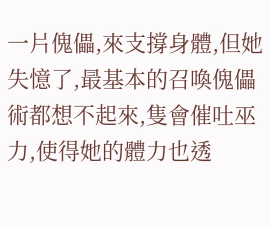一片傀儡,來支撐身體,但她失憶了,最基本的召喚傀儡術都想不起來,隻會催吐巫力,使得她的體力也透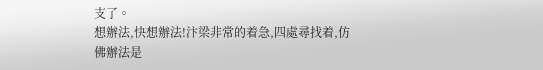支了。
想辦法,快想辦法!汴梁非常的着急,四處尋找着,仿佛辦法是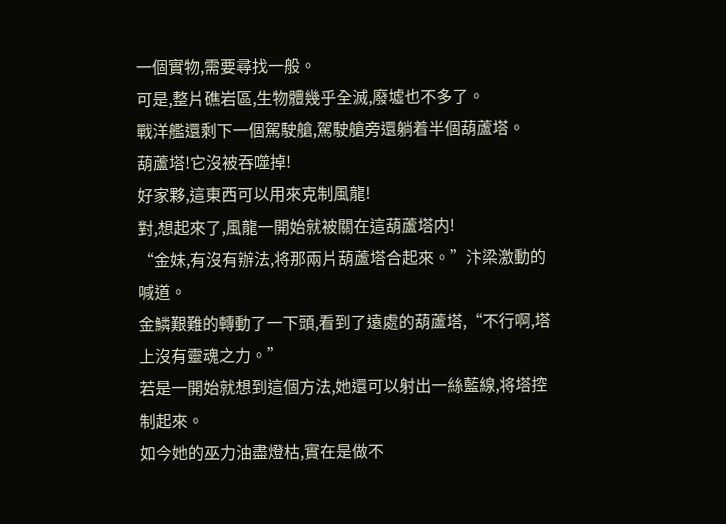一個實物,需要尋找一般。
可是,整片礁岩區,生物體幾乎全滅,廢墟也不多了。
戰洋艦還剩下一個駕駛艙,駕駛艙旁還躺着半個葫蘆塔。
葫蘆塔!它沒被吞噬掉!
好家夥,這東西可以用來克制風龍!
對,想起來了,風龍一開始就被關在這葫蘆塔内!
“金妹,有沒有辦法,将那兩片葫蘆塔合起來。”汴梁激動的喊道。
金鱗艱難的轉動了一下頭,看到了遠處的葫蘆塔,“不行啊,塔上沒有靈魂之力。”
若是一開始就想到這個方法,她還可以射出一絲藍線,将塔控制起來。
如今她的巫力油盡燈枯,實在是做不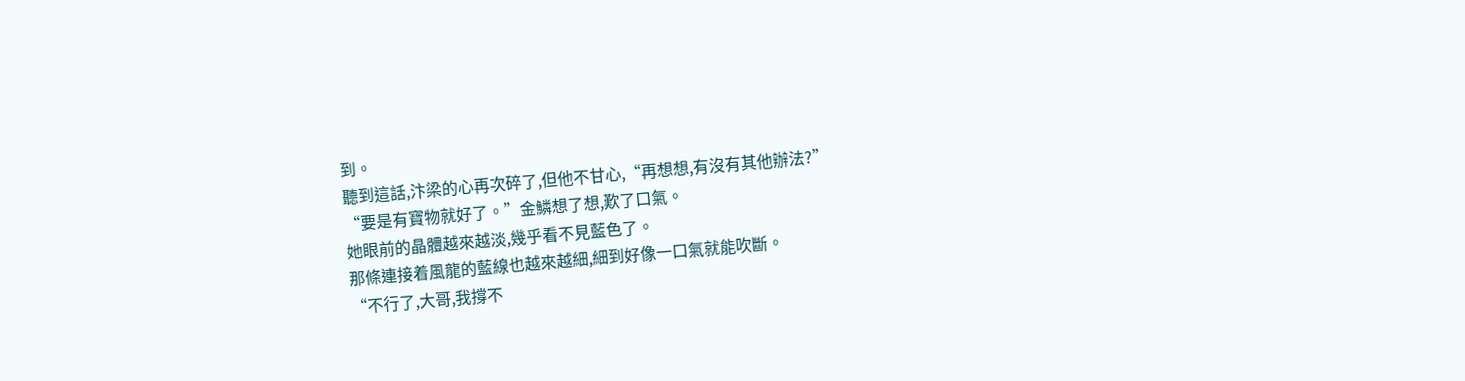到。
聽到這話,汴梁的心再次碎了,但他不甘心,“再想想,有沒有其他辦法?”
“要是有寶物就好了。”金鱗想了想,歎了口氣。
她眼前的晶體越來越淡,幾乎看不見藍色了。
那條連接着風龍的藍線也越來越細,細到好像一口氣就能吹斷。
“不行了,大哥,我撐不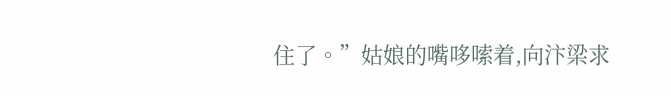住了。”姑娘的嘴哆嗦着,向汴梁求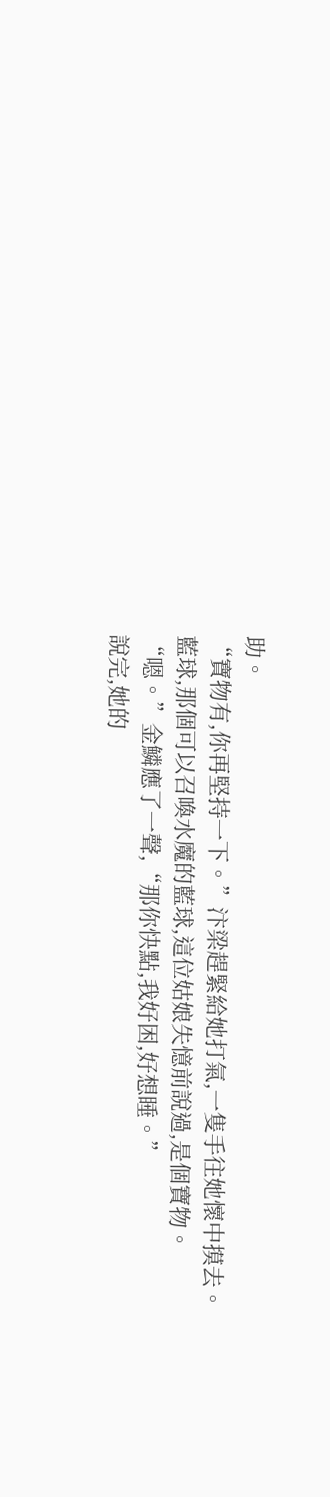助。
“寶物有,你再堅持一下。”汴梁趕緊給她打氣,一隻手往她懷中摸去。
藍球,那個可以召喚水魔的藍球,這位姑娘失憶前說過,是個寶物。
“嗯。”金鱗應了一聲,“那你快點,我好困,好想睡。”
說完,她的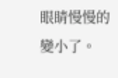眼睛慢慢的變小了。